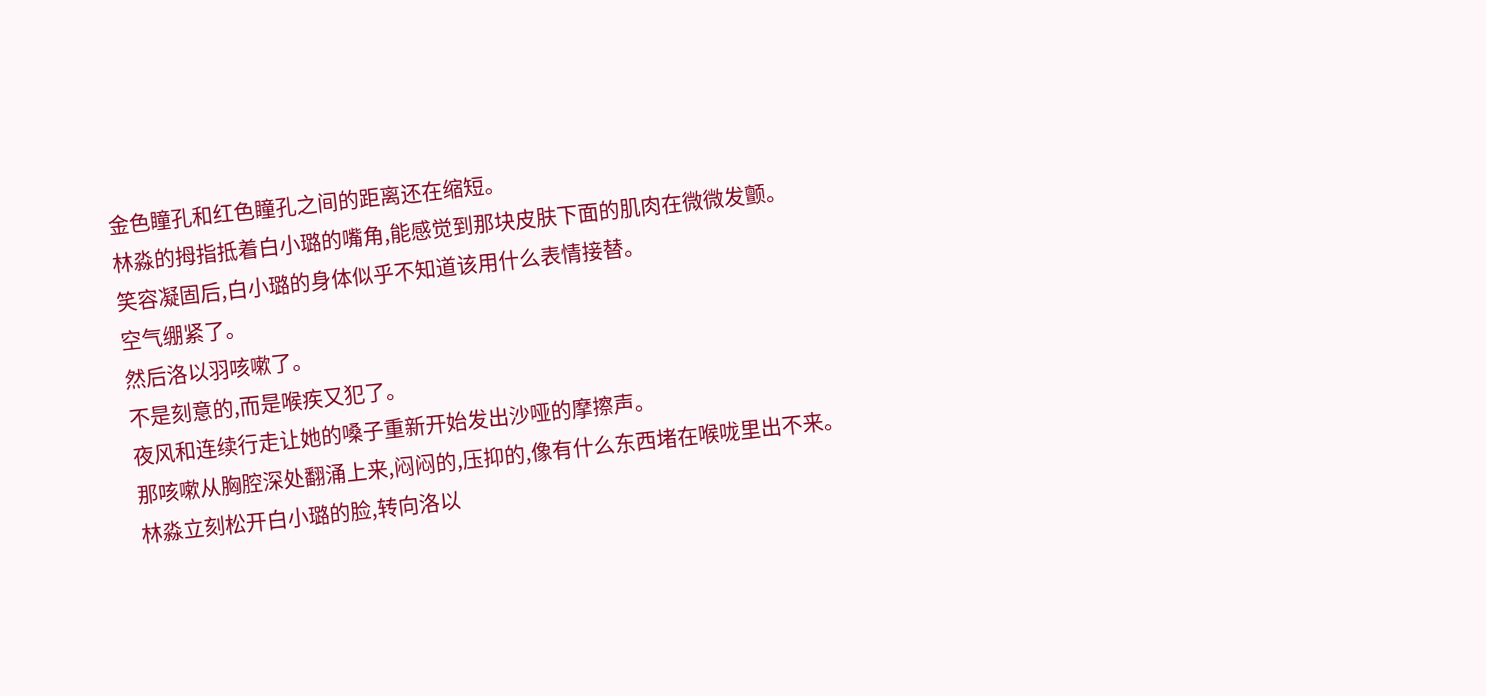金色瞳孔和红色瞳孔之间的距离还在缩短。
林淼的拇指抵着白小璐的嘴角,能感觉到那块皮肤下面的肌肉在微微发颤。
笑容凝固后,白小璐的身体似乎不知道该用什么表情接替。
空气绷紧了。
然后洛以羽咳嗽了。
不是刻意的,而是喉疾又犯了。
夜风和连续行走让她的嗓子重新开始发出沙哑的摩擦声。
那咳嗽从胸腔深处翻涌上来,闷闷的,压抑的,像有什么东西堵在喉咙里出不来。
林淼立刻松开白小璐的脸,转向洛以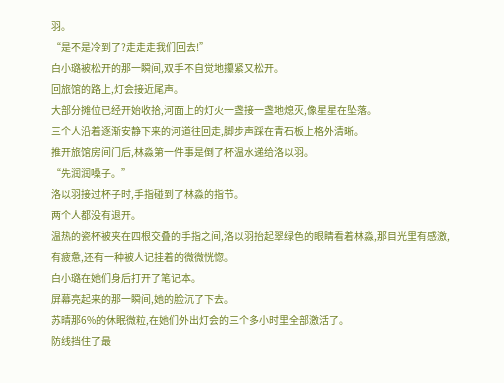羽。
“是不是冷到了?走走走我们回去!”
白小璐被松开的那一瞬间,双手不自觉地攥紧又松开。
回旅馆的路上,灯会接近尾声。
大部分摊位已经开始收拾,河面上的灯火一盏接一盏地熄灭,像星星在坠落。
三个人沿着逐渐安静下来的河道往回走,脚步声踩在青石板上格外清晰。
推开旅馆房间门后,林淼第一件事是倒了杯温水递给洛以羽。
“先润润嗓子。”
洛以羽接过杯子时,手指碰到了林淼的指节。
两个人都没有退开。
温热的瓷杯被夹在四根交叠的手指之间,洛以羽抬起翠绿色的眼睛看着林淼,那目光里有感激,有疲惫,还有一种被人记挂着的微微恍惚。
白小璐在她们身后打开了笔记本。
屏幕亮起来的那一瞬间,她的脸沉了下去。
苏晴那6%的休眠微粒,在她们外出灯会的三个多小时里全部激活了。
防线挡住了最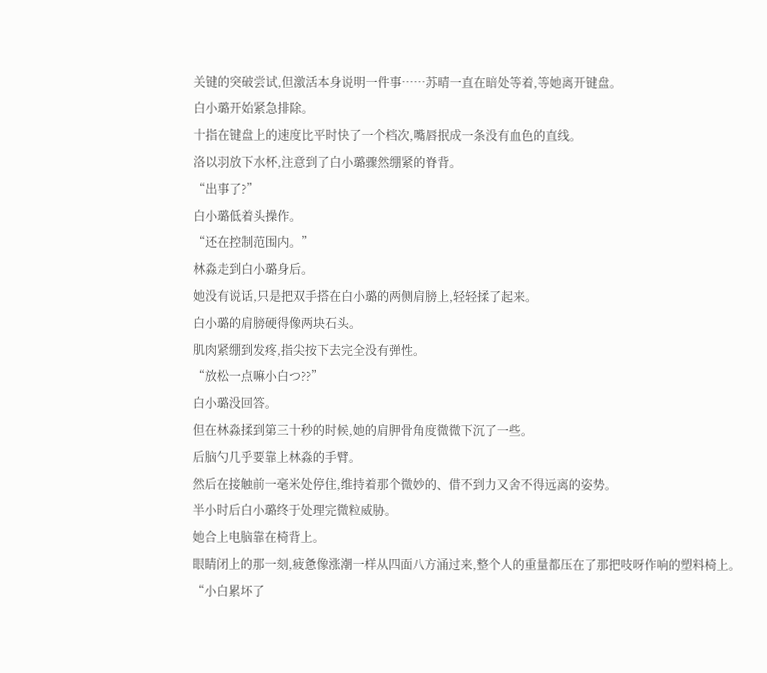关键的突破尝试,但激活本身说明一件事……苏晴一直在暗处等着,等她离开键盘。
白小璐开始紧急排除。
十指在键盘上的速度比平时快了一个档次,嘴唇抿成一条没有血色的直线。
洛以羽放下水杯,注意到了白小璐骤然绷紧的脊背。
“出事了?”
白小璐低着头操作。
“还在控制范围内。”
林淼走到白小璐身后。
她没有说话,只是把双手搭在白小璐的两侧肩膀上,轻轻揉了起来。
白小璐的肩膀硬得像两块石头。
肌肉紧绷到发疼,指尖按下去完全没有弹性。
“放松一点嘛小白つ??”
白小璐没回答。
但在林淼揉到第三十秒的时候,她的肩胛骨角度微微下沉了一些。
后脑勺几乎要靠上林淼的手臂。
然后在接触前一毫米处停住,维持着那个微妙的、借不到力又舍不得远离的姿势。
半小时后白小璐终于处理完微粒威胁。
她合上电脑靠在椅背上。
眼睛闭上的那一刻,疲惫像涨潮一样从四面八方涌过来,整个人的重量都压在了那把吱呀作响的塑料椅上。
“小白累坏了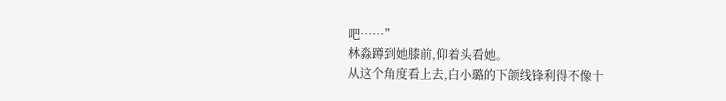吧……”
林淼蹲到她膝前,仰着头看她。
从这个角度看上去,白小璐的下颌线锋利得不像十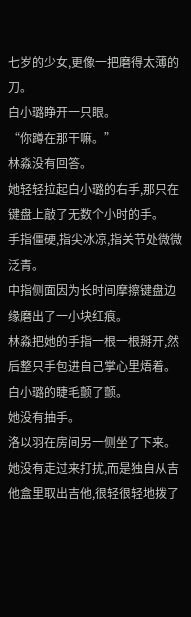七岁的少女,更像一把磨得太薄的刀。
白小璐睁开一只眼。
“你蹲在那干嘛。”
林淼没有回答。
她轻轻拉起白小璐的右手,那只在键盘上敲了无数个小时的手。
手指僵硬,指尖冰凉,指关节处微微泛青。
中指侧面因为长时间摩擦键盘边缘磨出了一小块红痕。
林淼把她的手指一根一根掰开,然后整只手包进自己掌心里焐着。
白小璐的睫毛颤了颤。
她没有抽手。
洛以羽在房间另一侧坐了下来。
她没有走过来打扰,而是独自从吉他盒里取出吉他,很轻很轻地拨了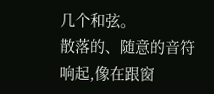几个和弦。
散落的、随意的音符响起,像在跟窗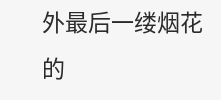外最后一缕烟花的